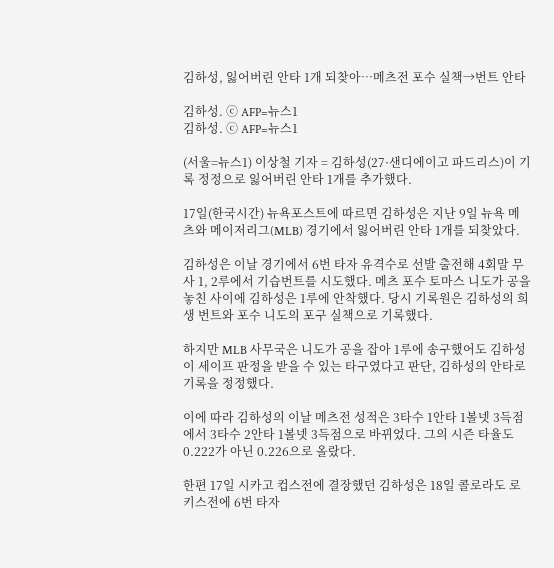김하성, 잃어버린 안타 1개 되찾아…메츠전 포수 실책→번트 안타

김하성. ⓒ AFP=뉴스1
김하성. ⓒ AFP=뉴스1

(서울=뉴스1) 이상철 기자 = 김하성(27·샌디에이고 파드리스)이 기록 정정으로 잃어버린 안타 1개를 추가했다.

17일(한국시간) 뉴욕포스트에 따르면 김하성은 지난 9일 뉴욕 메츠와 메이저리그(MLB) 경기에서 잃어버린 안타 1개를 되찾았다.

김하성은 이날 경기에서 6번 타자 유격수로 선발 출전해 4회말 무사 1, 2루에서 기습번트를 시도했다. 메츠 포수 토마스 니도가 공을 놓친 사이에 김하성은 1루에 안착했다. 당시 기록원은 김하성의 희생 번트와 포수 니도의 포구 실책으로 기록했다.

하지만 MLB 사무국은 니도가 공을 잡아 1루에 송구했어도 김하성이 세이프 판정을 받을 수 있는 타구였다고 판단, 김하성의 안타로 기록을 정정했다.

이에 따라 김하성의 이날 메츠전 성적은 3타수 1안타 1볼넷 3득점에서 3타수 2안타 1볼넷 3득점으로 바뀌었다. 그의 시즌 타율도 0.222가 아닌 0.226으로 올랐다.

한편 17일 시카고 컵스전에 결장했던 김하성은 18일 콜로라도 로키스전에 6번 타자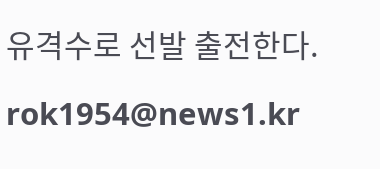유격수로 선발 출전한다.

rok1954@news1.kr